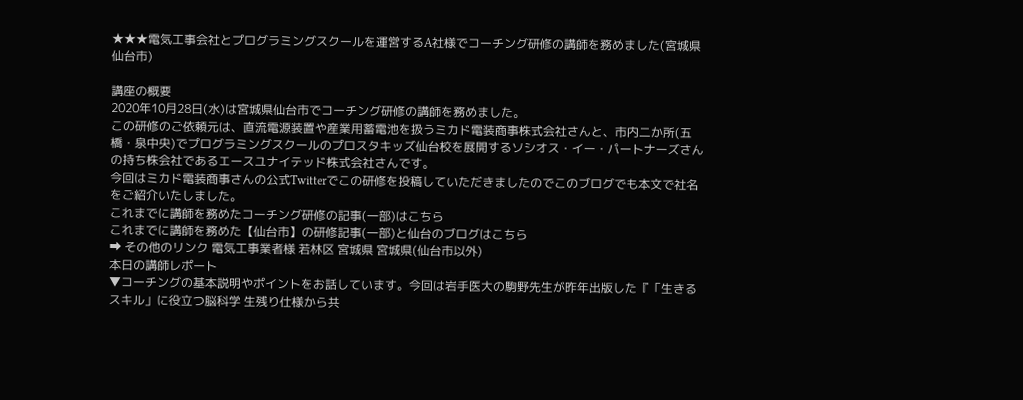★★★電気工事会社とプログラミングスクールを運営するA社様でコーチング研修の講師を務めました(宮城県仙台市)

講座の概要
2020年10月28日(水)は宮城県仙台市でコーチング研修の講師を務めました。
この研修のご依頼元は、直流電源装置や産業用蓄電池を扱うミカド電装商事株式会社さんと、市内二か所(五橋・泉中央)でプログラミングスクールのプロスタキッズ仙台校を展開するソシオス・イー・パートナーズさんの持ち株会社であるエースユナイテッド株式会社さんです。
今回はミカド電装商事さんの公式Twitterでこの研修を投稿していただきましたのでこのブログでも本文で社名をご紹介いたしました。
これまでに講師を務めたコーチング研修の記事(一部)はこちら
これまでに講師を務めた【仙台市】の研修記事(一部)と仙台のブログはこちら
➡ その他のリンク 電気工事業者様 若林区 宮城県 宮城県(仙台市以外)
本日の講師レポート
▼コーチングの基本説明やポイントをお話しています。今回は岩手医大の駒野先生が昨年出版した『「生きるスキル」に役立つ脳科学 生残り仕様から共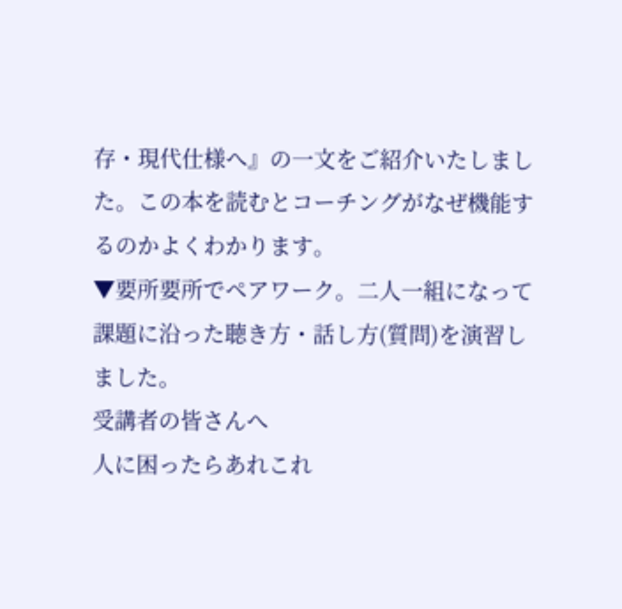存・現代仕様へ』の一文をご紹介いたしました。この本を読むとコーチングがなぜ機能するのかよくわかります。
▼要所要所でペアワーク。二人一組になって課題に沿った聴き方・話し方(質問)を演習しました。
受講者の皆さんへ
人に困ったらあれこれ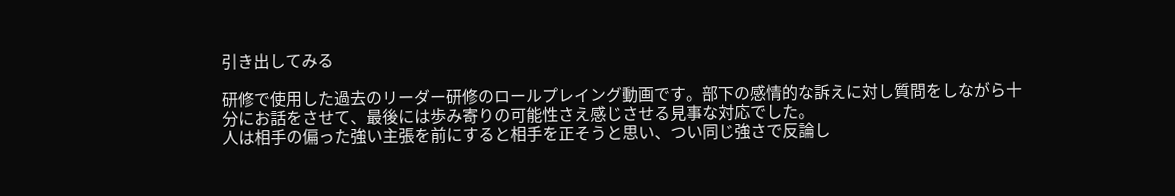引き出してみる

研修で使用した過去のリーダー研修のロールプレイング動画です。部下の感情的な訴えに対し質問をしながら十分にお話をさせて、最後には歩み寄りの可能性さえ感じさせる見事な対応でした。
人は相手の偏った強い主張を前にすると相手を正そうと思い、つい同じ強さで反論し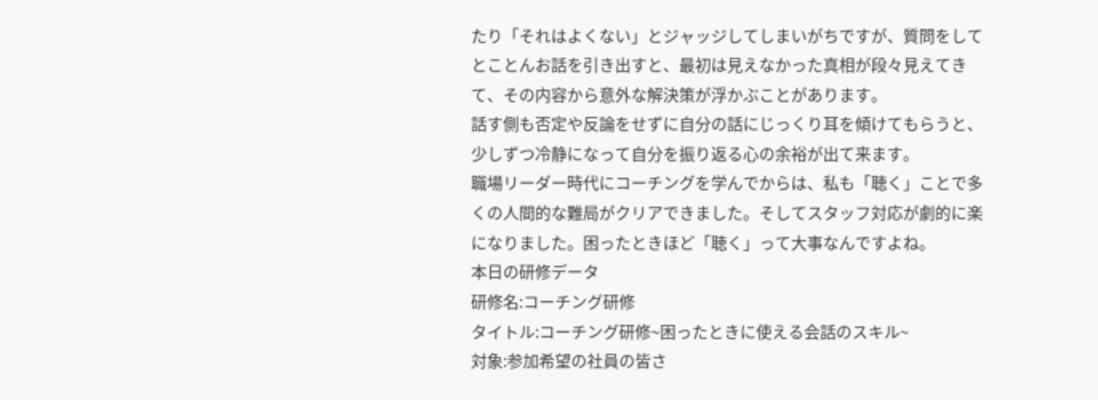たり「それはよくない」とジャッジしてしまいがちですが、質問をしてとことんお話を引き出すと、最初は見えなかった真相が段々見えてきて、その内容から意外な解決策が浮かぶことがあります。
話す側も否定や反論をせずに自分の話にじっくり耳を傾けてもらうと、少しずつ冷静になって自分を振り返る心の余裕が出て来ます。
職場リーダー時代にコーチングを学んでからは、私も「聴く」ことで多くの人間的な難局がクリアできました。そしてスタッフ対応が劇的に楽になりました。困ったときほど「聴く」って大事なんですよね。
本日の研修データ
研修名:コーチング研修
タイトル:コーチング研修~困ったときに使える会話のスキル~
対象:参加希望の社員の皆さ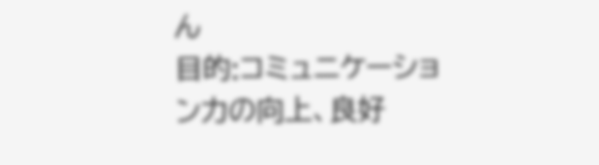ん
目的:コミュニケーション力の向上、良好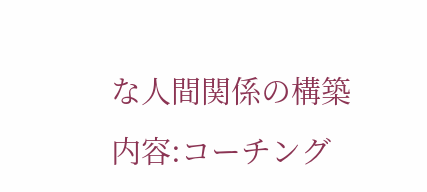な人間関係の構築
内容:コーチング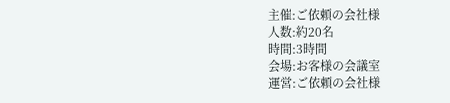主催:ご依頼の会社様
人数:約20名
時間:3時間
会場:お客様の会議室
運営:ご依頼の会社様